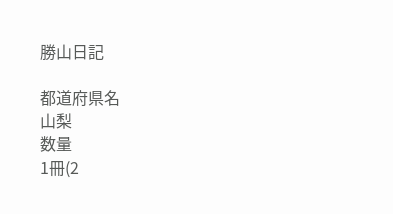勝山日記

都道府県名
山梨
数量
1冊(2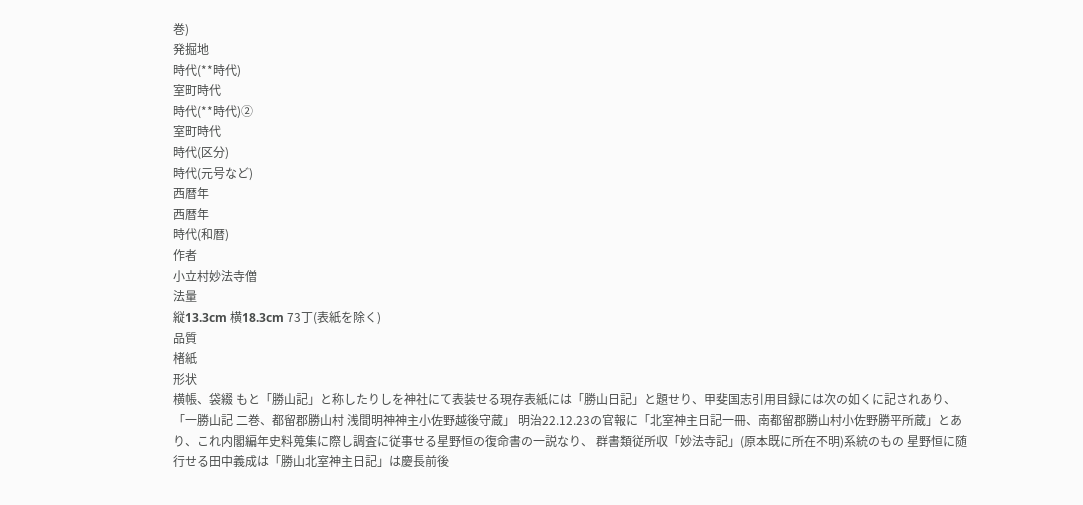巻)
発掘地
時代(**時代)
室町時代
時代(**時代)②
室町時代
時代(区分)
時代(元号など)
西暦年
西暦年
時代(和暦)
作者
小立村妙法寺僧
法量
縦13.3cm 横18.3cm 73丁(表紙を除く)
品質
楮紙
形状
横帳、袋綴 もと「勝山記」と称したりしを神社にて表装せる現存表紙には「勝山日記」と題せり、甲斐国志引用目録には次の如くに記されあり、 「一勝山記 二巻、都留郡勝山村 浅間明神神主小佐野越後守蔵」 明治22.12.23の官報に「北室神主日記一冊、南都留郡勝山村小佐野勝平所蔵」とあり、これ内閣編年史料蒐集に際し調査に従事せる星野恒の復命書の一説なり、 群書類従所収「妙法寺記」(原本既に所在不明)系統のもの 星野恒に随行せる田中義成は「勝山北室神主日記」は慶長前後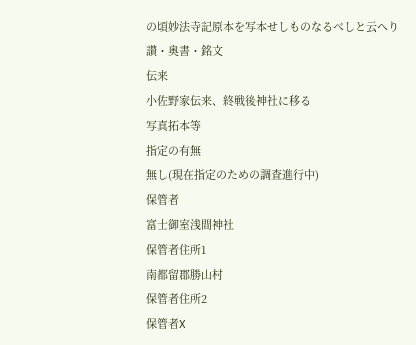の頃妙法寺記原本を写本せしものなるべしと云へり
讃・奥書・銘文
伝来
小佐野家伝来、終戦後神社に移る
写真拓本等
指定の有無
無し(現在指定のための調査進行中)
保管者
富士御室浅間神社
保管者住所1
南都留郡勝山村
保管者住所2
保管者X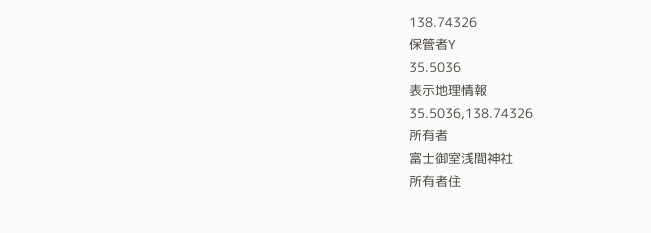138.74326
保管者Y
35.5036
表示地理情報
35.5036,138.74326
所有者
富士御室浅間神社
所有者住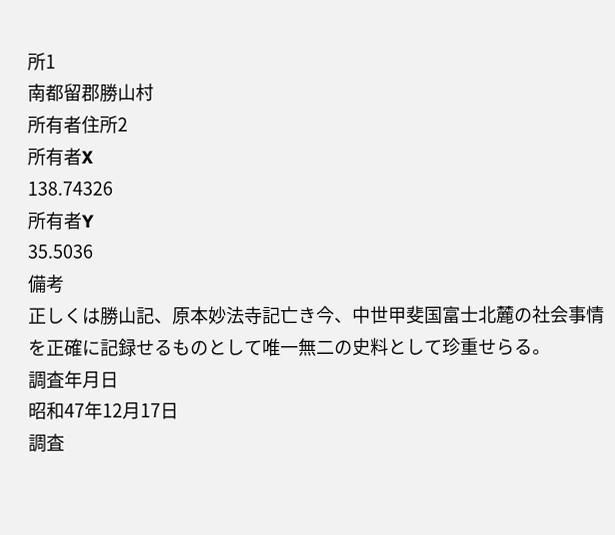所1
南都留郡勝山村
所有者住所2
所有者X
138.74326
所有者Y
35.5036
備考
正しくは勝山記、原本妙法寺記亡き今、中世甲斐国富士北麓の社会事情を正確に記録せるものとして唯一無二の史料として珍重せらる。
調査年月日
昭和47年12月17日
調査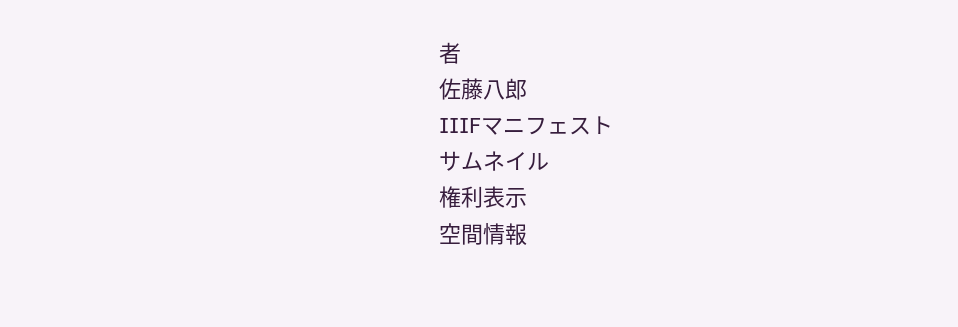者
佐藤八郎
IIIFマニフェスト
サムネイル
権利表示
空間情報